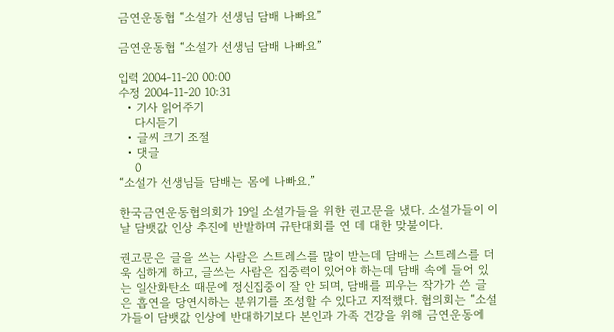금연운동협 “소설가 선생님 담배 나빠요”

금연운동협 “소설가 선생님 담배 나빠요”

입력 2004-11-20 00:00
수정 2004-11-20 10:31
  • 기사 읽어주기
    다시듣기
  • 글씨 크기 조절
  • 댓글
    0
“소설가 선생님들 담배는 몸에 나빠요.”

한국금연운동협의회가 19일 소설가들을 위한 권고문을 냈다. 소설가들이 이날 담뱃값 인상 추진에 반발하며 규탄대회를 연 데 대한 맞불이다.

권고문은 글을 쓰는 사람은 스트레스를 많이 받는데 담배는 스트레스를 더욱 심하게 하고, 글쓰는 사람은 집중력이 있어야 하는데 담배 속에 들어 있는 일산화탄소 때문에 정신집중이 잘 안 되며, 담배를 피우는 작가가 쓴 글은 흡연을 당연시하는 분위기를 조성할 수 있다고 지적했다. 협의회는 “소설가들이 담뱃값 인상에 반대하기보다 본인과 가족 건강을 위해 금연운동에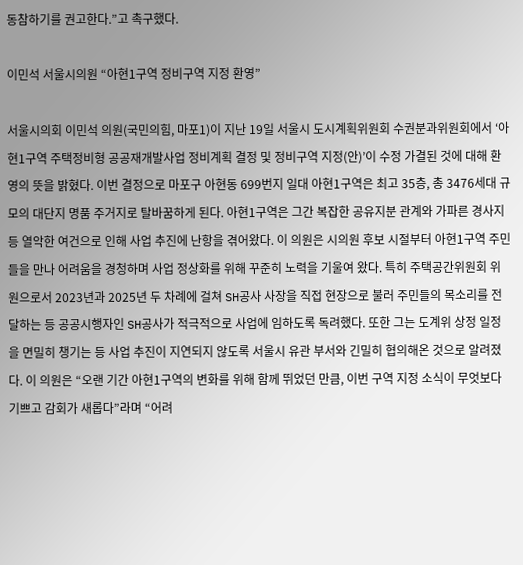동참하기를 권고한다.”고 촉구했다.

이민석 서울시의원 “아현1구역 정비구역 지정 환영”

서울시의회 이민석 의원(국민의힘, 마포1)이 지난 19일 서울시 도시계획위원회 수권분과위원회에서 ‘아현1구역 주택정비형 공공재개발사업 정비계획 결정 및 정비구역 지정(안)’이 수정 가결된 것에 대해 환영의 뜻을 밝혔다. 이번 결정으로 마포구 아현동 699번지 일대 아현1구역은 최고 35층, 총 3476세대 규모의 대단지 명품 주거지로 탈바꿈하게 된다. 아현1구역은 그간 복잡한 공유지분 관계와 가파른 경사지 등 열악한 여건으로 인해 사업 추진에 난항을 겪어왔다. 이 의원은 시의원 후보 시절부터 아현1구역 주민들을 만나 어려움을 경청하며 사업 정상화를 위해 꾸준히 노력을 기울여 왔다. 특히 주택공간위원회 위원으로서 2023년과 2025년 두 차례에 걸쳐 SH공사 사장을 직접 현장으로 불러 주민들의 목소리를 전달하는 등 공공시행자인 SH공사가 적극적으로 사업에 임하도록 독려했다. 또한 그는 도계위 상정 일정을 면밀히 챙기는 등 사업 추진이 지연되지 않도록 서울시 유관 부서와 긴밀히 협의해온 것으로 알려졌다. 이 의원은 “오랜 기간 아현1구역의 변화를 위해 함께 뛰었던 만큼, 이번 구역 지정 소식이 무엇보다 기쁘고 감회가 새롭다”라며 “어려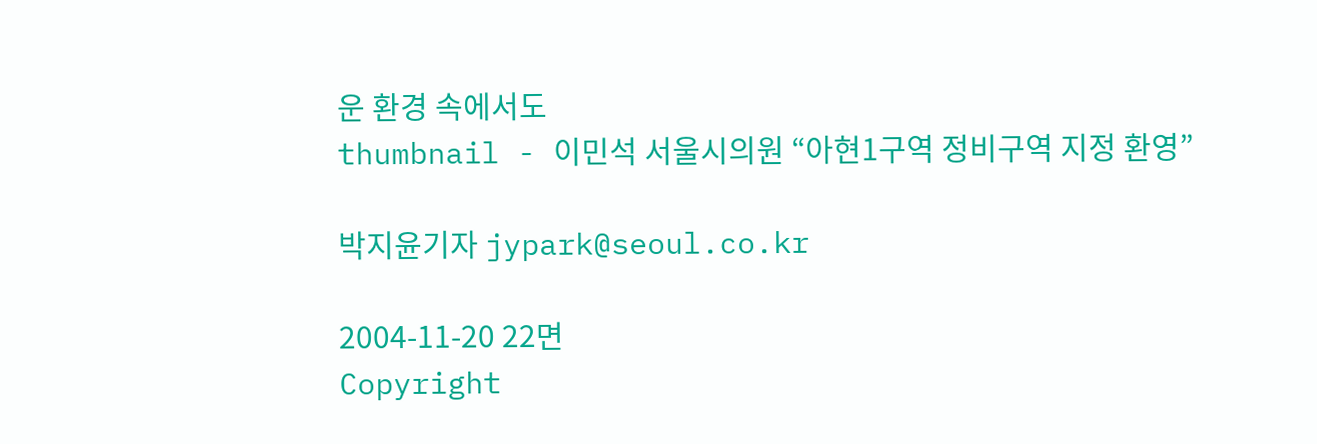운 환경 속에서도
thumbnail - 이민석 서울시의원 “아현1구역 정비구역 지정 환영”

박지윤기자 jypark@seoul.co.kr

2004-11-20 22면
Copyright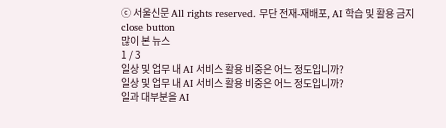ⓒ 서울신문 All rights reserved. 무단 전재-재배포, AI 학습 및 활용 금지
close button
많이 본 뉴스
1 / 3
일상 및 업무 내 AI 서비스 활용 비중은 어느 정도입니까?
일상 및 업무 내 AI 서비스 활용 비중은 어느 정도입니까?
일과 대부분을 AI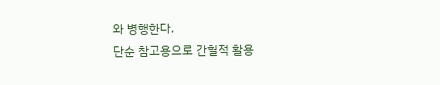와 병행한다.
단순 참고용으로 간헐적 활용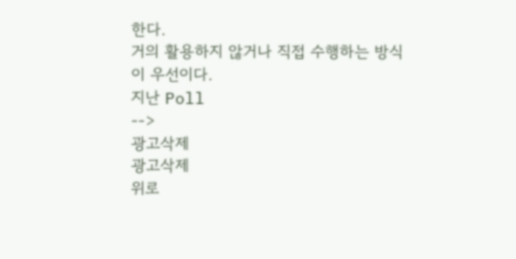한다.
거의 활용하지 않거나 직접 수행하는 방식이 우선이다.
지난 Poll
-->
광고삭제
광고삭제
위로